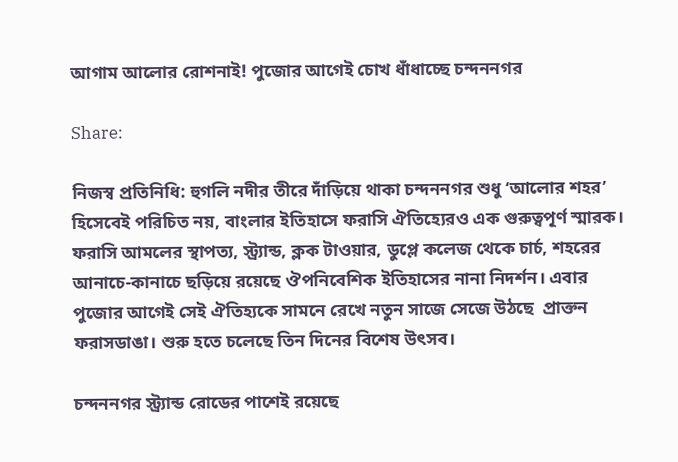আগাম আলোর রোশনাই! পুজোর আগেই চোখ ধাঁধাচ্ছে চন্দননগর

Share:

নিজস্ব প্রতিনিধি: হুগলি নদীর তীরে দাঁড়িয়ে থাকা চন্দননগর শুধু ‘আলোর শহর’ হিসেবেই পরিচিত নয়, বাংলার ইতিহাসে ফরাসি ঐতিহ্যেরও এক গুরুত্বপূর্ণ স্মারক। ফরাসি আমলের স্থাপত্য, স্ট্র্যান্ড, ক্লক টাওয়ার, ডুপ্লে কলেজ থেকে চার্চ, শহরের আনাচে-কানাচে ছড়িয়ে রয়েছে ঔপনিবেশিক ইতিহাসের নানা নিদর্শন। এবার পুজোর আগেই সেই ঐতিহ্যকে সামনে রেখে নতুন সাজে সেজে উঠছে  প্রাক্তন ফরাসডাঙা। শুরু হতে চলেছে তিন দিনের বিশেষ উৎসব।

চন্দননগর স্ট্র্যান্ড রোডের পাশেই রয়েছে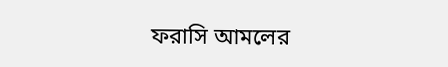ফরাসি আমলের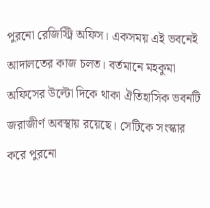পুরনো রেজিস্ট্রি অফিস। একসময় এই ভবনেই আদালতের কাজ চলত। বর্তমানে মহকুমা অফিসের উল্টো দিকে থাকা ঐতিহাসিক ভবনটি জরাজীর্ণ অবস্থায় রয়েছে। সেটিকে সংস্কার করে পুরনো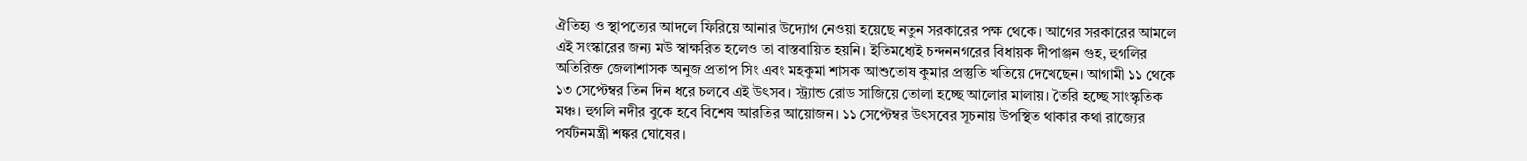ঐতিহ্য ও স্থাপত্যের আদলে ফিরিয়ে আনার উদ্যোগ নেওয়া হয়েছে নতুন সরকারের পক্ষ থেকে। আগের সরকারের আমলে এই সংস্কারের জন্য মউ স্বাক্ষরিত হলেও তা বাস্তবায়িত হয়নি। ইতিমধ্যেই চন্দননগরের বিধায়ক দীপাঞ্জন গুহ, হুগলির অতিরিক্ত জেলাশাসক অনুজ প্রতাপ সিং এবং মহকুমা শাসক আশুতোষ কুমার প্রস্তুতি খতিয়ে দেখেছেন। আগামী ১১ থেকে ১৩ সেপ্টেম্বর তিন দিন ধরে চলবে এই উৎসব। স্ট্র্যান্ড রোড সাজিয়ে তোলা হচ্ছে আলোর মালায়। তৈরি হচ্ছে সাংস্কৃতিক মঞ্চ। হুগলি নদীর বুকে হবে বিশেষ আরতির আয়োজন। ১১ সেপ্টেম্বর উৎসবের সূচনায় উপস্থিত থাকার কথা রাজ্যের পর্যটনমন্ত্রী শঙ্কর ঘোষের।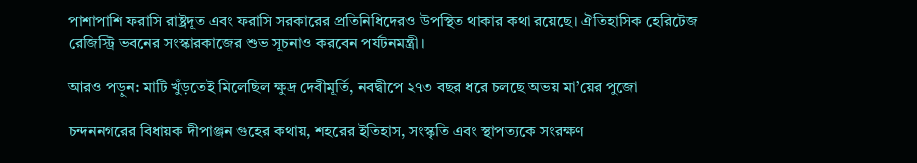পাশাপাশি ফরাসি রাষ্ট্রদূত এবং ফরাসি সরকারের প্রতিনিধিদেরও উপস্থিত থাকার কথা রয়েছে। ঐতিহাসিক হেরিটেজ রেজিস্ট্রি ভবনের সংস্কারকাজের শুভ সূচনাও করবেন পর্যটনমন্ত্রী।

আরও পড়ুন: মাটি খুঁড়তেই মিলেছিল ক্ষুদ্র দেবীমূর্তি, নবদ্বীপে ২৭৩ বছর ধরে চলছে অভয় মা’য়ের পুজো

চন্দননগরের বিধায়ক দীপাঞ্জন গুহের কথায়, শহরের ইতিহাস, সংস্কৃতি এবং স্থাপত্যকে সংরক্ষণ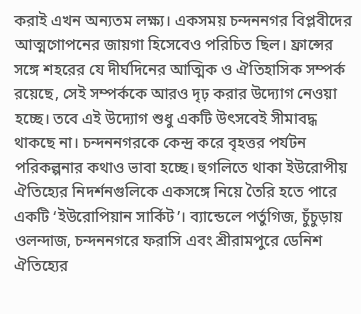করাই এখন অন্যতম লক্ষ্য। একসময় চন্দননগর বিপ্লবীদের আত্মগোপনের জায়গা হিসেবেও পরিচিত ছিল। ফ্রান্সের সঙ্গে শহরের যে দীর্ঘদিনের আত্মিক ও ঐতিহাসিক সম্পর্ক রয়েছে, সেই সম্পর্ককে আরও দৃঢ় করার উদ্যোগ নেওয়া হচ্ছে। তবে এই উদ্যোগ শুধু একটি উৎসবেই সীমাবদ্ধ থাকছে না। চন্দননগরকে কেন্দ্র করে বৃহত্তর পর্যটন পরিকল্পনার কথাও ভাবা হচ্ছে। হুগলিতে থাকা ইউরোপীয় ঐতিহ্যের নিদর্শনগুলিকে একসঙ্গে নিয়ে তৈরি হতে পারে একটি ‘ইউরোপিয়ান সার্কিট’। ব্যান্ডেলে পর্তুগিজ, চুঁচুড়ায় ওলন্দাজ, চন্দননগরে ফরাসি এবং শ্রীরামপুরে ডেনিশ ঐতিহ্যের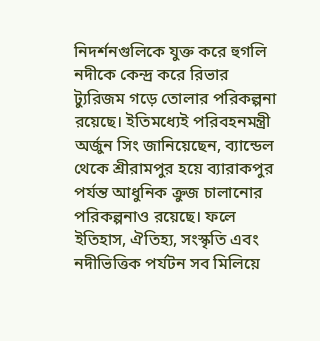নিদর্শনগুলিকে যুক্ত করে হুগলি নদীকে কেন্দ্র করে রিভার ট্যুরিজম গড়ে তোলার পরিকল্পনা রয়েছে। ইতিমধ্যেই পরিবহনমন্ত্রী অর্জুন সিং জানিয়েছেন, ব্যান্ডেল থেকে শ্রীরামপুর হয়ে ব্যারাকপুর পর্যন্ত আধুনিক ক্রুজ চালানোর পরিকল্পনাও রয়েছে। ফলে ইতিহাস, ঐতিহ্য, সংস্কৃতি এবং নদীভিত্তিক পর্যটন সব মিলিয়ে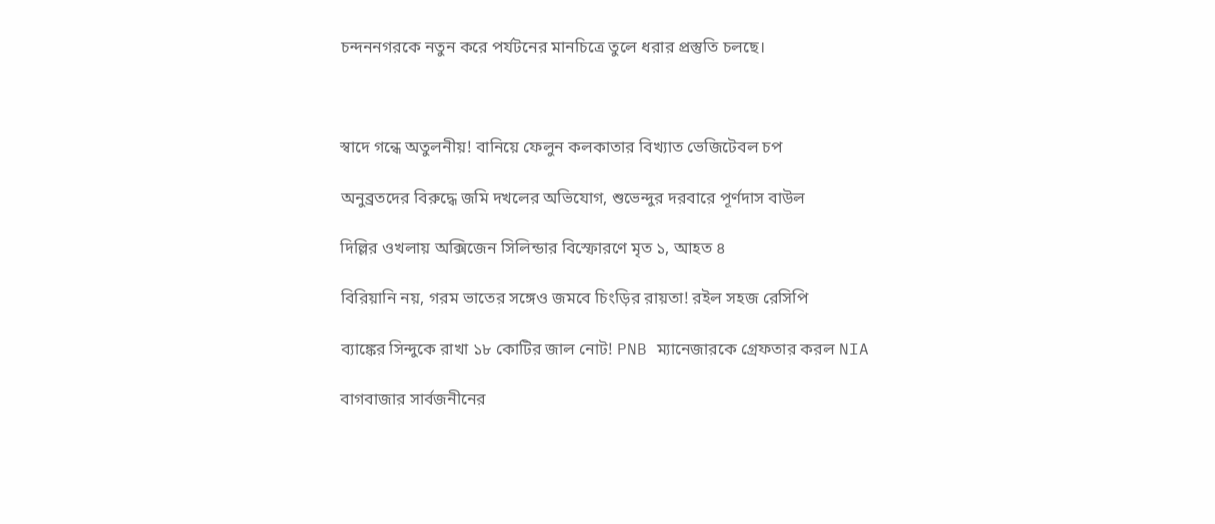চন্দননগরকে নতুন করে পর্যটনের মানচিত্রে তুলে ধরার প্রস্তুতি চলছে।



স্বাদে গন্ধে অতুলনীয়! বানিয়ে ফেলুন কলকাতার বিখ্যাত ভেজিটেবল চপ

অনুব্রতদের বিরুদ্ধে জমি দখলের অভিযোগ, শুভেন্দুর দরবারে পূর্ণদাস বাউল

দিল্লির ওখলায় অক্সিজেন সিলিন্ডার বিস্ফোরণে মৃত ১, আহত ৪

বিরিয়ানি নয়, গরম ভাতের সঙ্গেও জমবে চিংড়ির রায়তা! রইল সহজ রেসিপি

ব্যাঙ্কের সিন্দুকে রাখা ১৮ কোটির জাল নোট! PNB ম্যানেজারকে গ্রেফতার করল NIA

বাগবাজার সার্বজনীনের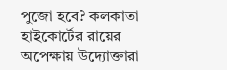পুজো হবে? কলকাতা হাইকোর্টের রায়ের অপেক্ষায় উদ্যোক্তারা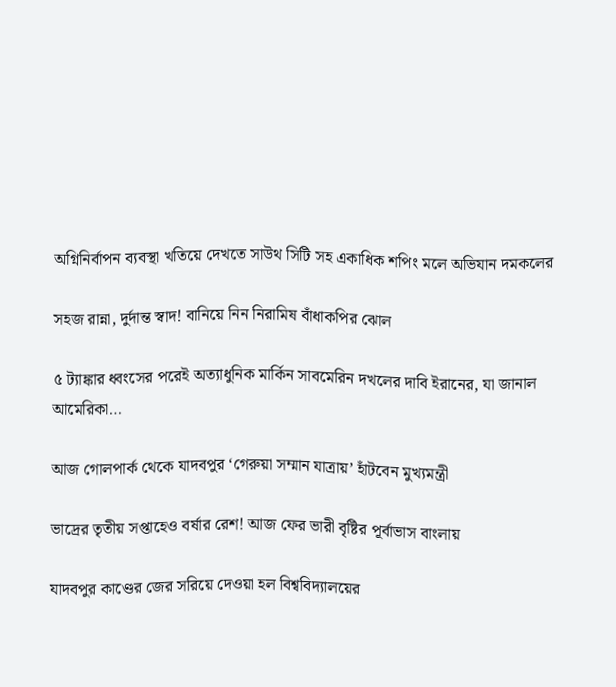অগ্নিনির্বাপন ব্যবস্থা খতিয়ে দেখতে সাউথ সিটি সহ একাধিক শপিং মলে অভিযান দমকলের

সহজ রান্না, দুর্দান্ত স্বাদ! বানিয়ে নিন নিরামিষ বাঁধাকপির ঝোল

৫ ট্যাঙ্কার ধ্বংসের পরেই অত্যাধুনিক মার্কিন সাবমেরিন দখলের দাবি ইরানের, যা জানাল আমেরিকা…

আজ গোলপার্ক থেকে যাদবপুর ‘গেরুয়া সম্মান যাত্রায়’ হাঁটবেন মুখ্যমন্ত্রী

ভাদ্রের তৃতীয় সপ্তাহেও বর্ষার রেশ! আজ ফের ভারী বৃষ্টির পূর্বাভাস বাংলায়

যাদবপুর কাণ্ডের জের সরিয়ে দেওয়া হল বিশ্ববিদ্যালয়ের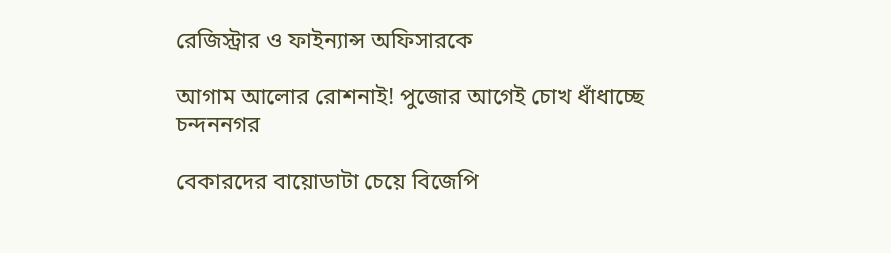রেজিস্ট্রার ও ফাইন্যান্স অফিসারকে

আগাম আলোর রোশনাই! পুজোর আগেই চোখ ধাঁধাচ্ছে চন্দননগর

বেকারদের বায়োডাটা চেয়ে বিজেপি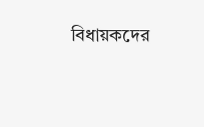বিধায়কদের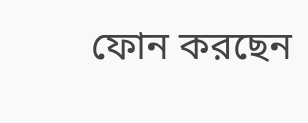ফোন করছেন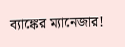ব্যাঙ্কের ম্যানেজার!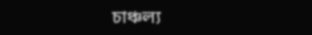চাঞ্চল্য